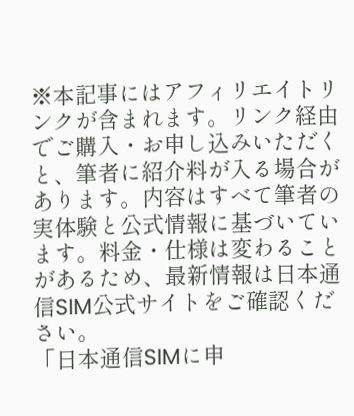※本記事にはアフィリエイトリンクが含まれます。リンク経由でご購入・お申し込みいただくと、筆者に紹介料が入る場合があります。内容はすべて筆者の実体験と公式情報に基づいています。料金・仕様は変わることがあるため、最新情報は日本通信SIM公式サイトをご確認ください。
「日本通信SIMに申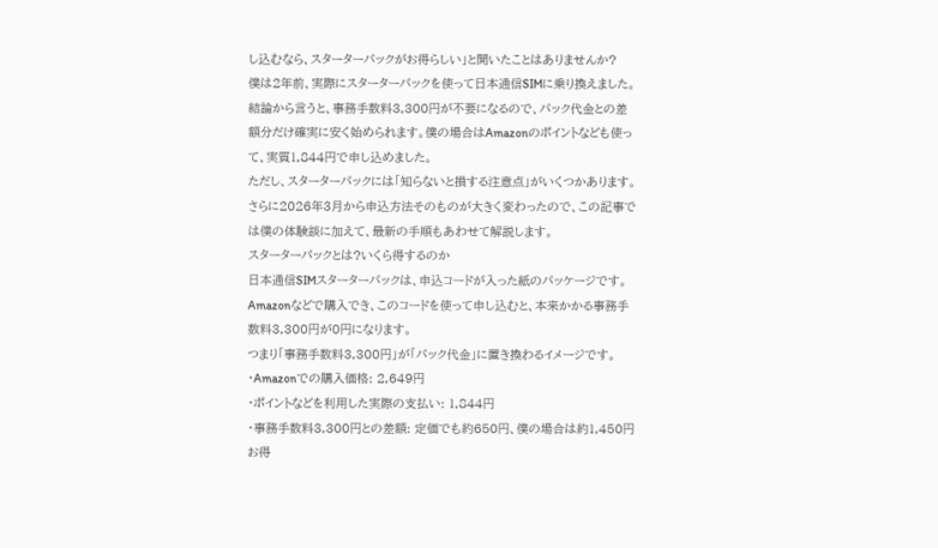し込むなら、スターターパックがお得らしい」と聞いたことはありませんか?
僕は2年前、実際にスターターパックを使って日本通信SIMに乗り換えました。結論から言うと、事務手数料3,300円が不要になるので、パック代金との差額分だけ確実に安く始められます。僕の場合はAmazonのポイントなども使って、実質1,844円で申し込めました。
ただし、スターターパックには「知らないと損する注意点」がいくつかあります。さらに2026年3月から申込方法そのものが大きく変わったので、この記事では僕の体験談に加えて、最新の手順もあわせて解説します。
スターターパックとは?いくら得するのか
日本通信SIMスターターパックは、申込コードが入った紙のパッケージです。Amazonなどで購入でき、このコードを使って申し込むと、本来かかる事務手数料3,300円が0円になります。
つまり「事務手数料3,300円」が「パック代金」に置き換わるイメージです。
・Amazonでの購入価格: 2,649円
・ポイントなどを利用した実際の支払い: 1,844円
・事務手数料3,300円との差額: 定価でも約650円、僕の場合は約1,450円お得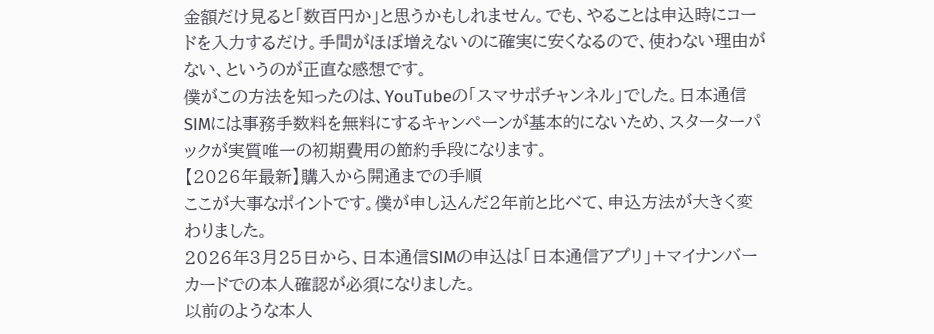金額だけ見ると「数百円か」と思うかもしれません。でも、やることは申込時にコードを入力するだけ。手間がほぼ増えないのに確実に安くなるので、使わない理由がない、というのが正直な感想です。
僕がこの方法を知ったのは、YouTubeの「スマサポチャンネル」でした。日本通信SIMには事務手数料を無料にするキャンペーンが基本的にないため、スターターパックが実質唯一の初期費用の節約手段になります。
【2026年最新】購入から開通までの手順
ここが大事なポイントです。僕が申し込んだ2年前と比べて、申込方法が大きく変わりました。
2026年3月25日から、日本通信SIMの申込は「日本通信アプリ」+マイナンバーカードでの本人確認が必須になりました。
以前のような本人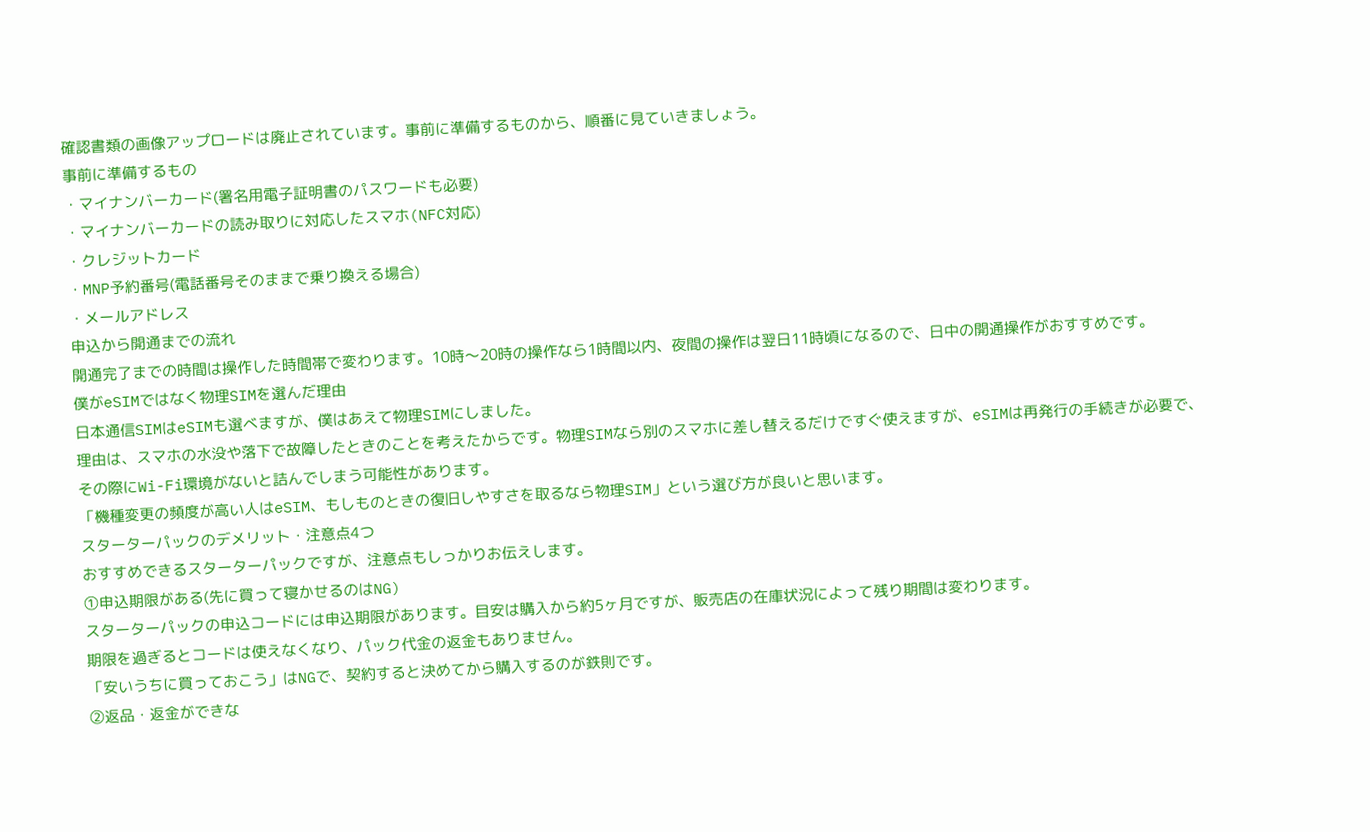確認書類の画像アップロードは廃止されています。事前に準備するものから、順番に見ていきましょう。
事前に準備するもの
・マイナンバーカード(署名用電子証明書のパスワードも必要)
・マイナンバーカードの読み取りに対応したスマホ(NFC対応)
・クレジットカード
・MNP予約番号(電話番号そのままで乗り換える場合)
・メールアドレス
申込から開通までの流れ
開通完了までの時間は操作した時間帯で変わります。10時〜20時の操作なら1時間以内、夜間の操作は翌日11時頃になるので、日中の開通操作がおすすめです。
僕がeSIMではなく物理SIMを選んだ理由
日本通信SIMはeSIMも選べますが、僕はあえて物理SIMにしました。
理由は、スマホの水没や落下で故障したときのことを考えたからです。物理SIMなら別のスマホに差し替えるだけですぐ使えますが、eSIMは再発行の手続きが必要で、その際にWi-Fi環境がないと詰んでしまう可能性があります。
「機種変更の頻度が高い人はeSIM、もしものときの復旧しやすさを取るなら物理SIM」という選び方が良いと思います。
スターターパックのデメリット・注意点4つ
おすすめできるスターターパックですが、注意点もしっかりお伝えします。
①申込期限がある(先に買って寝かせるのはNG)
スターターパックの申込コードには申込期限があります。目安は購入から約5ヶ月ですが、販売店の在庫状況によって残り期間は変わります。
期限を過ぎるとコードは使えなくなり、パック代金の返金もありません。
「安いうちに買っておこう」はNGで、契約すると決めてから購入するのが鉄則です。
②返品・返金ができな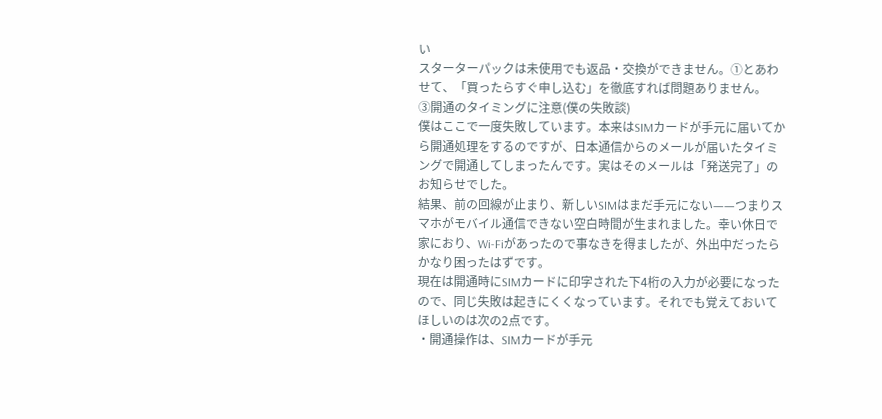い
スターターパックは未使用でも返品・交換ができません。①とあわせて、「買ったらすぐ申し込む」を徹底すれば問題ありません。
③開通のタイミングに注意(僕の失敗談)
僕はここで一度失敗しています。本来はSIMカードが手元に届いてから開通処理をするのですが、日本通信からのメールが届いたタイミングで開通してしまったんです。実はそのメールは「発送完了」のお知らせでした。
結果、前の回線が止まり、新しいSIMはまだ手元にない——つまりスマホがモバイル通信できない空白時間が生まれました。幸い休日で家におり、Wi-Fiがあったので事なきを得ましたが、外出中だったらかなり困ったはずです。
現在は開通時にSIMカードに印字された下4桁の入力が必要になったので、同じ失敗は起きにくくなっています。それでも覚えておいてほしいのは次の2点です。
・開通操作は、SIMカードが手元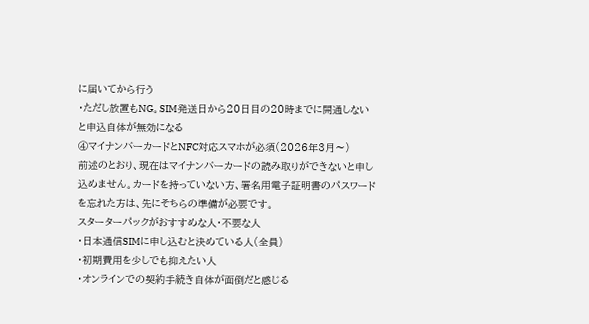に届いてから行う
・ただし放置もNG。SIM発送日から20日目の20時までに開通しないと申込自体が無効になる
④マイナンバーカードとNFC対応スマホが必須(2026年3月〜)
前述のとおり、現在はマイナンバーカードの読み取りができないと申し込めません。カードを持っていない方、署名用電子証明書のパスワードを忘れた方は、先にそちらの準備が必要です。
スターターパックがおすすめな人・不要な人
・日本通信SIMに申し込むと決めている人(全員)
・初期費用を少しでも抑えたい人
・オンラインでの契約手続き自体が面倒だと感じる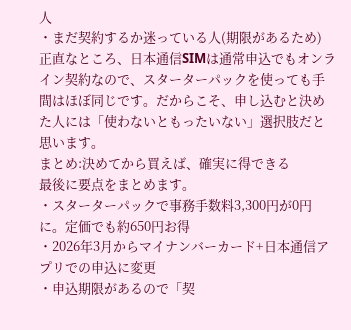人
・まだ契約するか迷っている人(期限があるため)
正直なところ、日本通信SIMは通常申込でもオンライン契約なので、スターターパックを使っても手間はほぼ同じです。だからこそ、申し込むと決めた人には「使わないともったいない」選択肢だと思います。
まとめ:決めてから買えば、確実に得できる
最後に要点をまとめます。
・スターターパックで事務手数料3,300円が0円に。定価でも約650円お得
・2026年3月からマイナンバーカード+日本通信アプリでの申込に変更
・申込期限があるので「契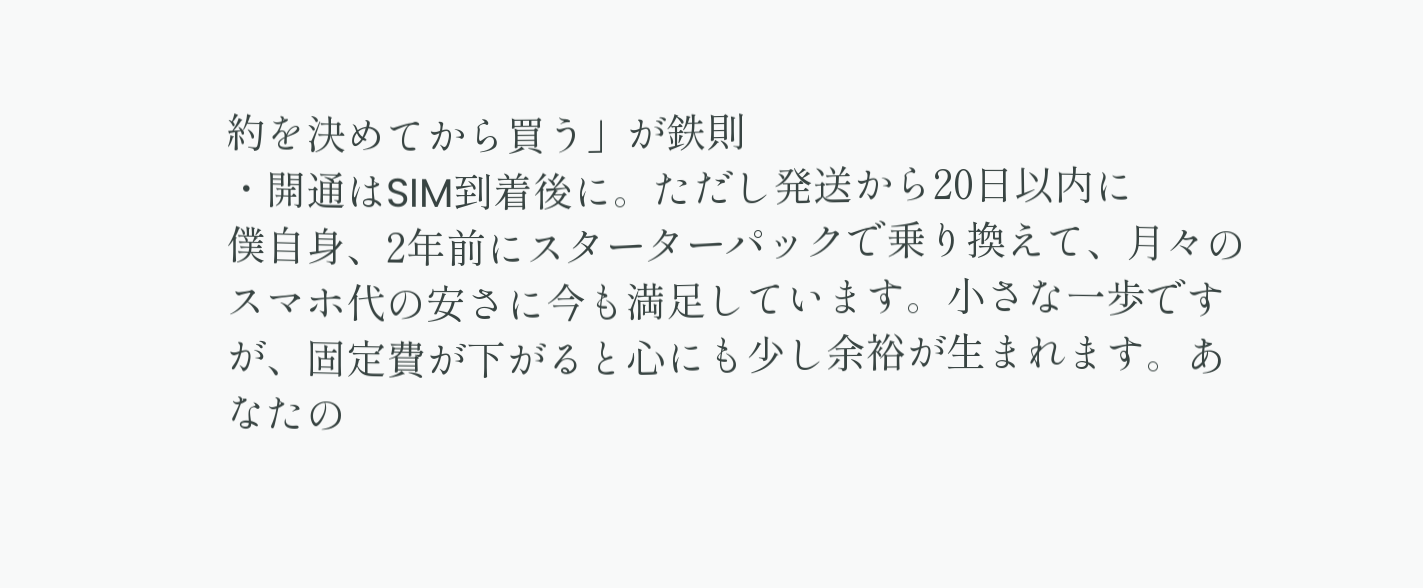約を決めてから買う」が鉄則
・開通はSIM到着後に。ただし発送から20日以内に
僕自身、2年前にスターターパックで乗り換えて、月々のスマホ代の安さに今も満足しています。小さな一歩ですが、固定費が下がると心にも少し余裕が生まれます。あなたの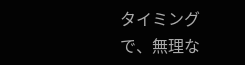タイミングで、無理な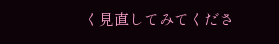く見直してみてくださ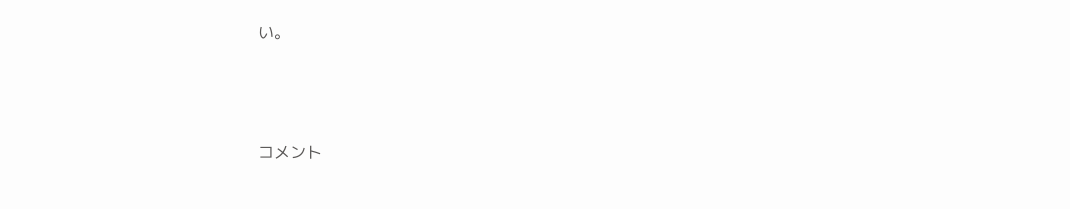い。




コメント